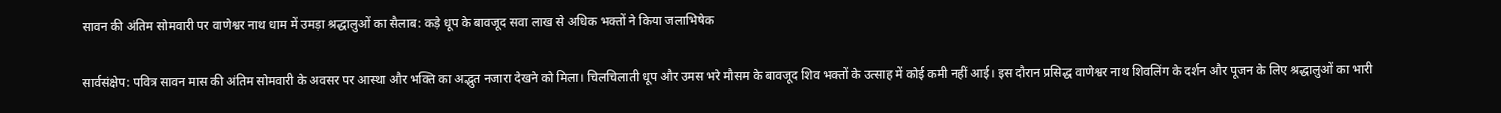सावन की अंतिम सोमवारी पर वाणेश्वर नाथ धाम में उमड़ा श्रद्धालुओं का सैलाब: कड़े धूप के बावजूद सवा लाख से अधिक भक्तों ने किया जलाभिषेक

सार्वसंक्षेप: पवित्र सावन मास की अंतिम सोमवारी के अवसर पर आस्था और भक्ति का अद्भुत नजारा देखने को मिला। चिलचिलाती धूप और उमस भरे मौसम के बावजूद शिव भक्तों के उत्साह में कोई कमी नहीं आई। इस दौरान प्रसिद्ध वाणेश्वर नाथ शिवलिंग के दर्शन और पूजन के लिए श्रद्धालुओं का भारी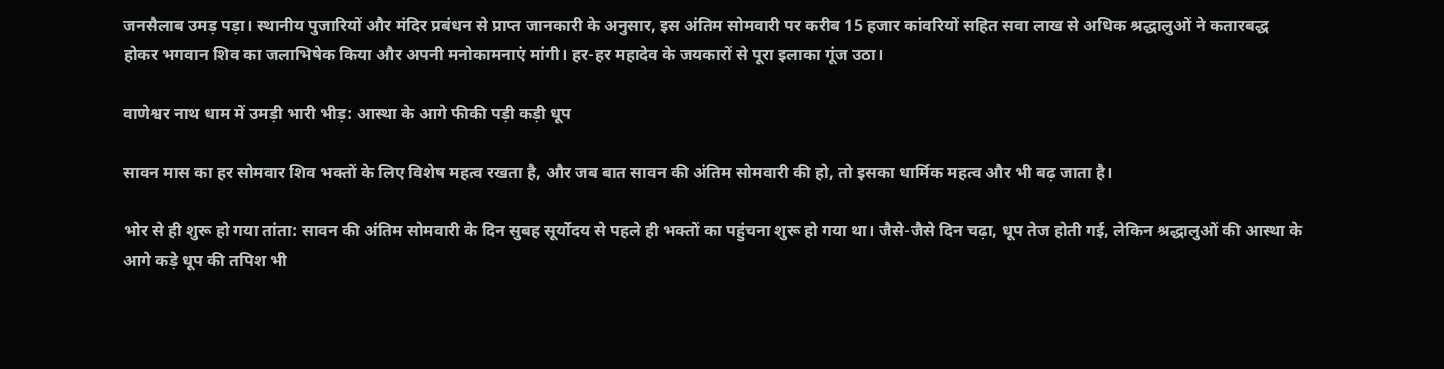जनसैलाब उमड़ पड़ा। स्थानीय पुजारियों और मंदिर प्रबंधन से प्राप्त जानकारी के अनुसार, इस अंतिम सोमवारी पर करीब 15 हजार कांवरियों सहित सवा लाख से अधिक श्रद्धालुओं ने कतारबद्ध होकर भगवान शिव का जलाभिषेक किया और अपनी मनोकामनाएं मांगी। हर-हर महादेव के जयकारों से पूरा इलाका गूंज उठा।

वाणेश्वर नाथ धाम में उमड़ी भारी भीड़: आस्था के आगे फीकी पड़ी कड़ी धूप

सावन मास का हर सोमवार शिव भक्तों के लिए विशेष महत्व रखता है, और जब बात सावन की अंतिम सोमवारी की हो, तो इसका धार्मिक महत्व और भी बढ़ जाता है।

भोर से ही शुरू हो गया तांता: सावन की अंतिम सोमवारी के दिन सुबह सूर्योदय से पहले ही भक्तों का पहुंचना शुरू हो गया था। जैसे-जैसे दिन चढ़ा, धूप तेज होती गई, लेकिन श्रद्धालुओं की आस्था के आगे कड़े धूप की तपिश भी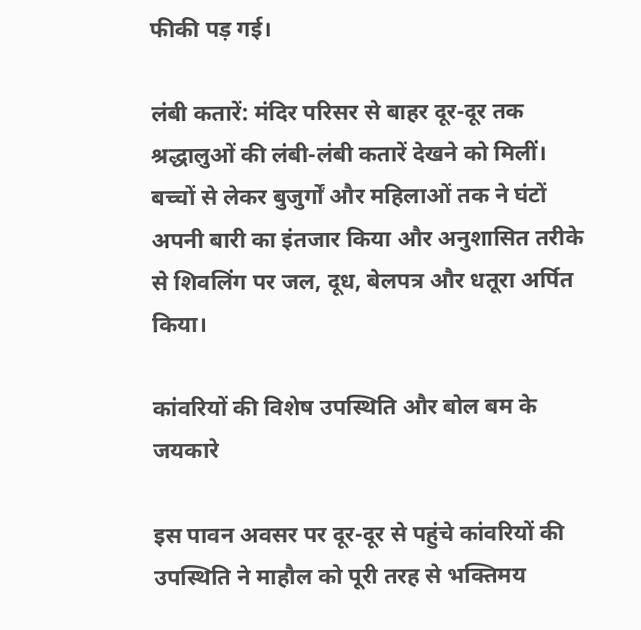फीकी पड़ गई।

लंबी कतारें: मंदिर परिसर से बाहर दूर-दूर तक श्रद्धालुओं की लंबी-लंबी कतारें देखने को मिलीं। बच्चों से लेकर बुजुर्गों और महिलाओं तक ने घंटों अपनी बारी का इंतजार किया और अनुशासित तरीके से शिवलिंग पर जल, दूध, बेलपत्र और धतूरा अर्पित किया।

कांवरियों की विशेष उपस्थिति और बोल बम के जयकारे

इस पावन अवसर पर दूर-दूर से पहुंचे कांवरियों की उपस्थिति ने माहौल को पूरी तरह से भक्तिमय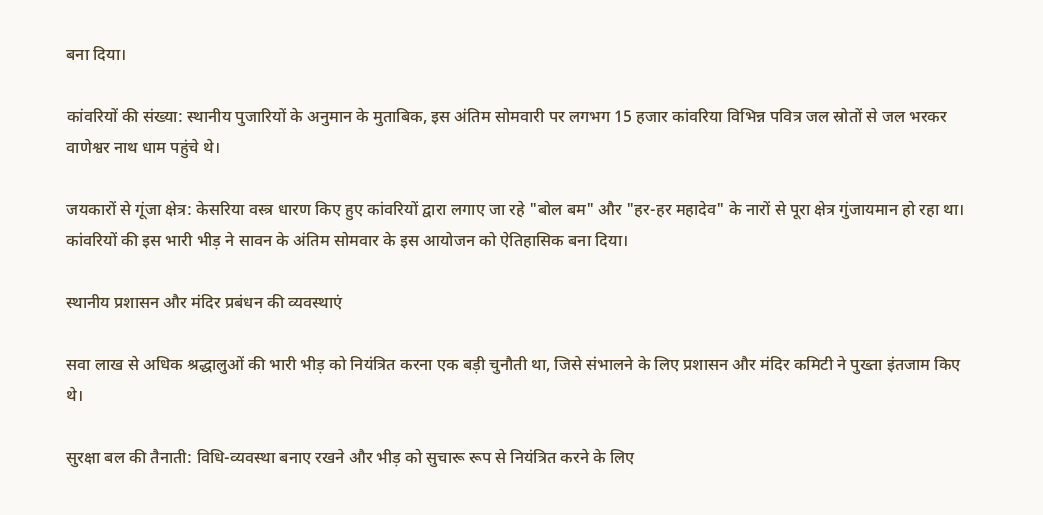बना दिया।

कांवरियों की संख्या: स्थानीय पुजारियों के अनुमान के मुताबिक, इस अंतिम सोमवारी पर लगभग 15 हजार कांवरिया विभिन्न पवित्र जल स्रोतों से जल भरकर वाणेश्वर नाथ धाम पहुंचे थे।

जयकारों से गूंजा क्षेत्र: केसरिया वस्त्र धारण किए हुए कांवरियों द्वारा लगाए जा रहे "बोल बम" और "हर-हर महादेव" के नारों से पूरा क्षेत्र गुंजायमान हो रहा था। कांवरियों की इस भारी भीड़ ने सावन के अंतिम सोमवार के इस आयोजन को ऐतिहासिक बना दिया।

स्थानीय प्रशासन और मंदिर प्रबंधन की व्यवस्थाएं

सवा लाख से अधिक श्रद्धालुओं की भारी भीड़ को नियंत्रित करना एक बड़ी चुनौती था, जिसे संभालने के लिए प्रशासन और मंदिर कमिटी ने पुख्ता इंतजाम किए थे।

सुरक्षा बल की तैनाती: विधि-व्यवस्था बनाए रखने और भीड़ को सुचारू रूप से नियंत्रित करने के लिए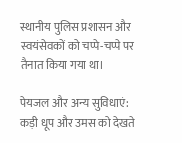स्थानीय पुलिस प्रशासन और स्वयंसेवकों को चप्पे-चप्पे पर तैनात किया गया था।

पेयजल और अन्य सुविधाएं: कड़ी धूप और उमस को देखते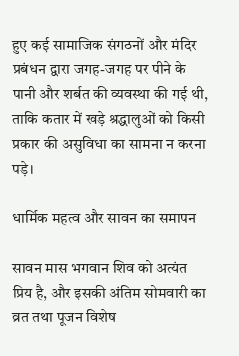हुए कई सामाजिक संगठनों और मंदिर प्रबंधन द्वारा जगह-जगह पर पीने के पानी और शर्बत की व्यवस्था की गई थी, ताकि कतार में खड़े श्रद्धालुओं को किसी प्रकार की असुविधा का सामना न करना पड़े।

धार्मिक महत्व और सावन का समापन

सावन मास भगवान शिव को अत्यंत प्रिय है, और इसकी अंतिम सोमवारी का व्रत तथा पूजन विशेष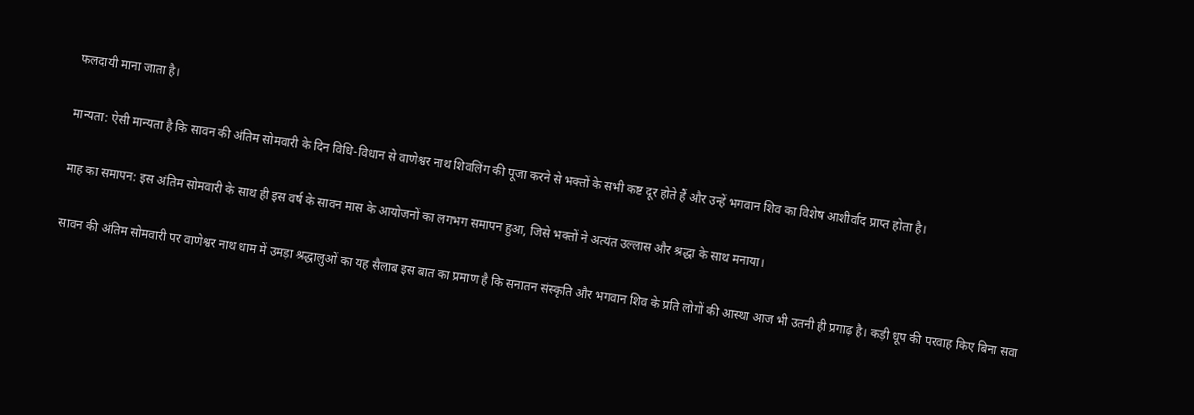फलदायी माना जाता है।

मान्यता: ऐसी मान्यता है कि सावन की अंतिम सोमवारी के दिन विधि-विधान से वाणेश्वर नाथ शिवलिंग की पूजा करने से भक्तों के सभी कष्ट दूर होते हैं और उन्हें भगवान शिव का विशेष आशीर्वाद प्राप्त होता है।

माह का समापन: इस अंतिम सोमवारी के साथ ही इस वर्ष के सावन मास के आयोजनों का लगभग समापन हुआ, जिसे भक्तों ने अत्यंत उल्लास और श्रद्धा के साथ मनाया।

सावन की अंतिम सोमवारी पर वाणेश्वर नाथ धाम में उमड़ा श्रद्धालुओं का यह सैलाब इस बात का प्रमाण है कि सनातन संस्कृति और भगवान शिव के प्रति लोगों की आस्था आज भी उतनी ही प्रगाढ़ है। कड़ी धूप की परवाह किए बिना सवा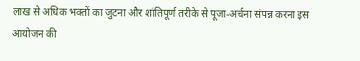लाख से अधिक भक्तों का जुटना और शांतिपूर्ण तरीके से पूजा-अर्चना संपन्न करना इस आयोजन की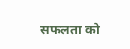सफलता को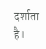दर्शाता है।